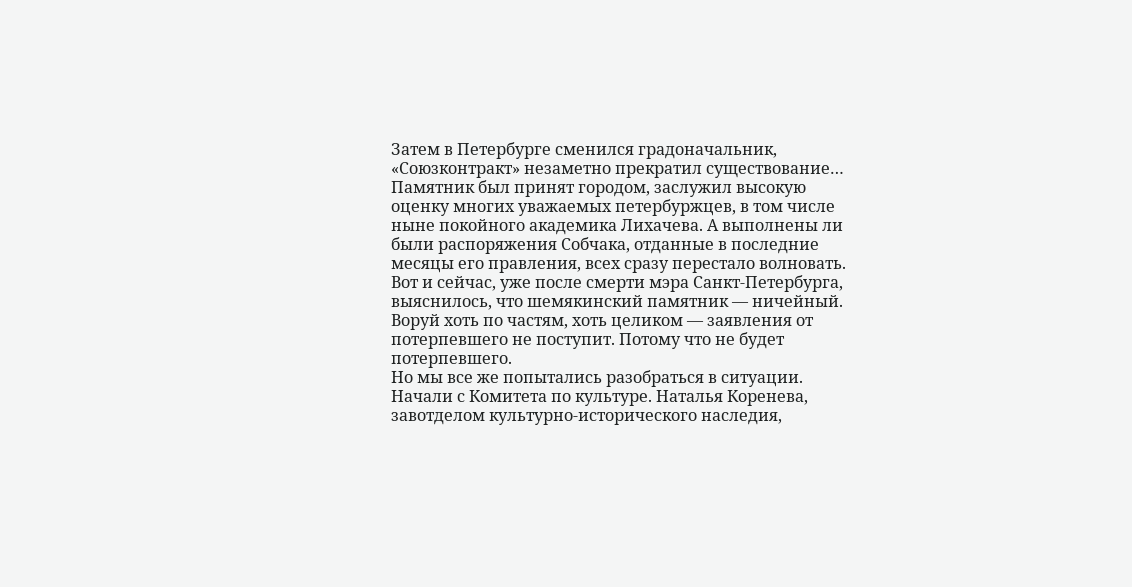Затем в Петербурге сменился градоначальник, «Союзконтракт» незаметно прекратил существование… Памятник был принят городом, заслужил высокую оценку многих уважаемых петербуржцев, в том числе ныне покойного академика Лихачева. А выполнены ли были распоряжения Собчака, отданные в последние месяцы его правления, всех сразу перестало волновать.
Вот и сейчас, уже после смерти мэра Санкт-Петербурга, выяснилось, что шемякинский памятник — ничейный. Воруй хоть по частям, хоть целиком — заявления от потерпевшего не поступит. Потому что не будет потерпевшего.
Но мы все же попытались разобраться в ситуации. Начали с Комитета по культуре. Наталья Коренева, завотделом культурно-исторического наследия,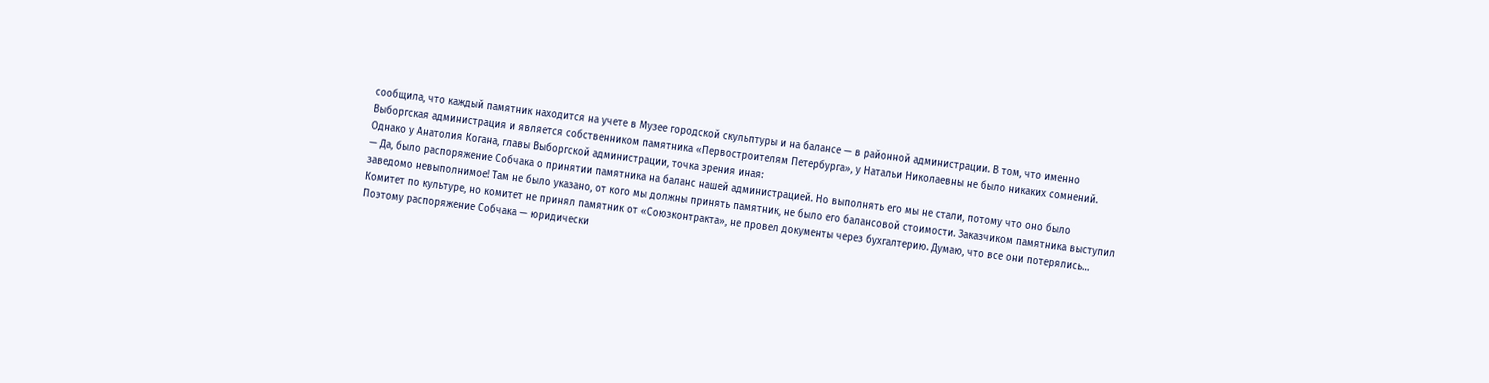сообщила, что каждый памятник находится на учете в Музее городской скульптуры и на балансе — в районной администрации. В том, что именно Выборгская администрация и является собственником памятника «Первостроителям Петербурга», у Натальи Николаевны не было никаких сомнений.
Однако у Анатолия Когана, главы Выборгской администрации, точка зрения иная:
— Да, было распоряжение Собчака о принятии памятника на баланс нашей администрацией. Но выполнять его мы не стали, потому что оно было заведомо невыполнимое! Там не было указано, от кого мы должны принять памятник, не было его балансовой стоимости. Заказчиком памятника выступил Комитет по культуре, но комитет не принял памятник от «Союзконтракта», не провел документы через бухгалтерию. Думаю, что все они потерялись… Поэтому распоряжение Собчака — юридически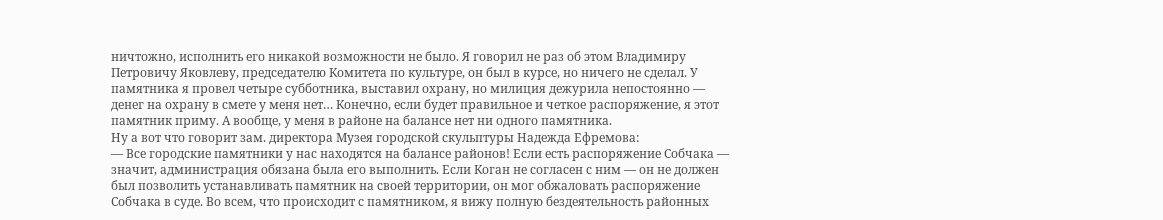ничтожно, исполнить его никакой возможности не было. Я говорил не раз об этом Владимиру Петровичу Яковлеву, председателю Комитета по культуре, он был в курсе, но ничего не сделал. У памятника я провел четыре субботника, выставил охрану, но милиция дежурила непостоянно — денег на охрану в смете у меня нет… Конечно, если будет правильное и четкое распоряжение, я этот памятник приму. А вообще, у меня в районе на балансе нет ни одного памятника.
Ну а вот что говорит зам. директора Музея городской скульптуры Надежда Ефремова:
— Все городские памятники у нас находятся на балансе районов! Если есть распоряжение Собчака — значит, администрация обязана была его выполнить. Если Коган не согласен с ним — он не должен был позволить устанавливать памятник на своей территории, он мог обжаловать распоряжение Собчака в суде. Во всем, что происходит с памятником, я вижу полную бездеятельность районных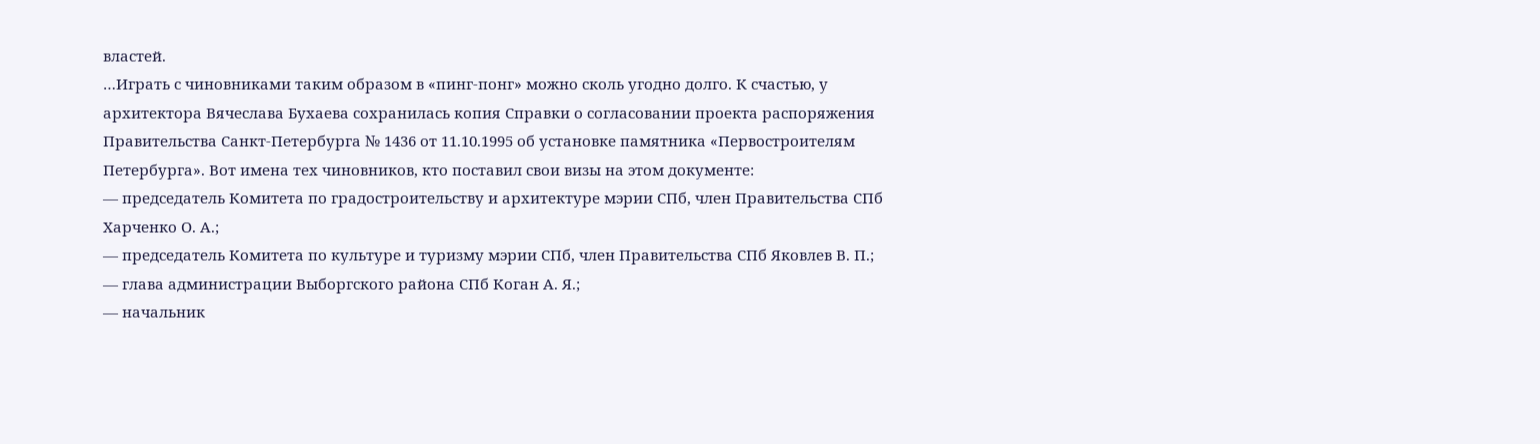властей.
…Играть с чиновниками таким образом в «пинг-понг» можно сколь угодно долго. К счастью, у архитектора Вячеслава Бухаева сохранилась копия Справки о согласовании проекта распоряжения Правительства Санкт-Петербурга № 1436 от 11.10.1995 об установке памятника «Первостроителям Петербурга». Вот имена тех чиновников, кто поставил свои визы на этом документе:
— председатель Комитета по градостроительству и архитектуре мэрии СПб, член Правительства СПб Харченко О. А.;
— председатель Комитета по культуре и туризму мэрии СПб, член Правительства СПб Яковлев В. П.;
— глава администрации Выборгского района СПб Коган А. Я.;
— начальник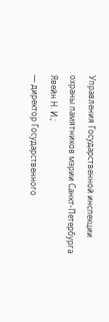Управления Государственной инспекции охраны памятников мэрии Санкт-Петербурга Явейн Н. И.;
— директор Государственного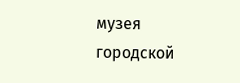музея городской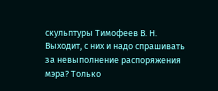скульптуры Тимофеев В. Н.
Выходит, с них и надо спрашивать за невыполнение распоряжения мэра? Только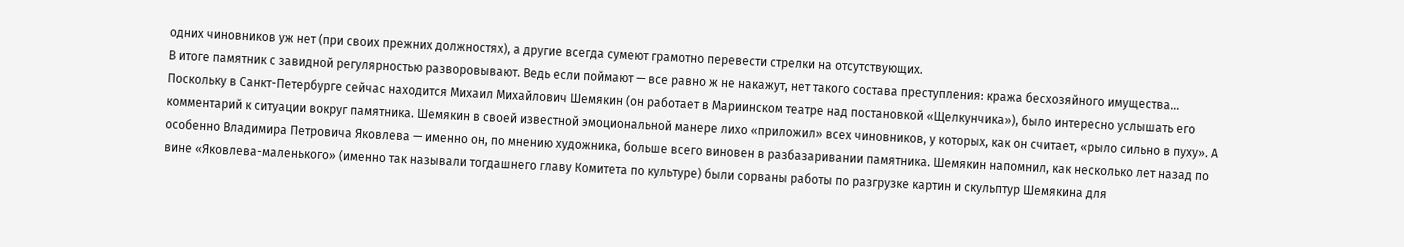одних чиновников уж нет (при своих прежних должностях), а другие всегда сумеют грамотно перевести стрелки на отсутствующих.
В итоге памятник с завидной регулярностью разворовывают. Ведь если поймают — все равно ж не накажут, нет такого состава преступления: кража бесхозяйного имущества…
Поскольку в Санкт-Петербурге сейчас находится Михаил Михайлович Шемякин (он работает в Мариинском театре над постановкой «Щелкунчика»), было интересно услышать его комментарий к ситуации вокруг памятника. Шемякин в своей известной эмоциональной манере лихо «приложил» всех чиновников, у которых, как он считает, «рыло сильно в пуху». А особенно Владимира Петровича Яковлева — именно он, по мнению художника, больше всего виновен в разбазаривании памятника. Шемякин напомнил, как несколько лет назад по вине «Яковлева-маленького» (именно так называли тогдашнего главу Комитета по культуре) были сорваны работы по разгрузке картин и скульптур Шемякина для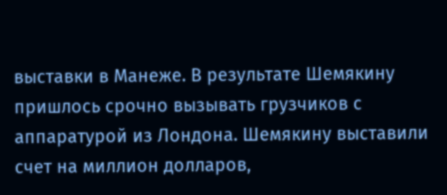выставки в Манеже. В результате Шемякину пришлось срочно вызывать грузчиков с аппаратурой из Лондона. Шемякину выставили счет на миллион долларов,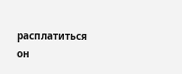расплатиться он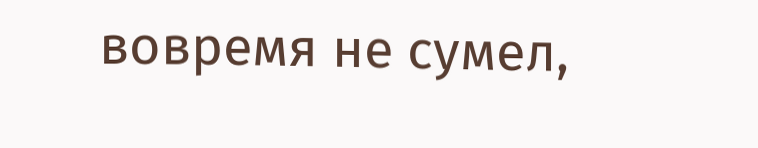вовремя не сумел,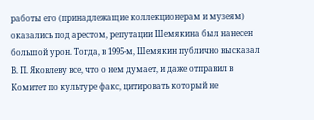работы его (принадлежащие коллекционерам и музеям) оказались под арестом, репутации Шемякина был нанесен большой урон. Тогда, в 1995-м, Шемякин публично высказал В. П. Яковлеву все, что о нем думает, и даже отправил в Комитет по культуре факс, цитировать который не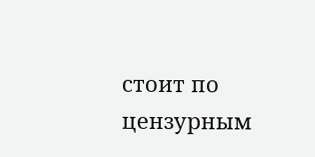стоит по цензурным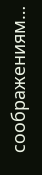соображениям…